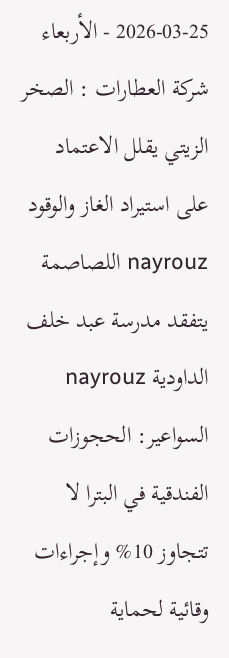2026-03-25 - الأربعاء
شركة العطارات : الصخر الزيتي يقلل الاعتماد على استيراد الغاز والوقود nayrouz اللصاصمة يتفقد مدرسة عبد خلف الداودية nayrouz السواعير: الحجوزات الفندقية في البترا لا تتجاوز 10% وإجراءات وقائية لحماية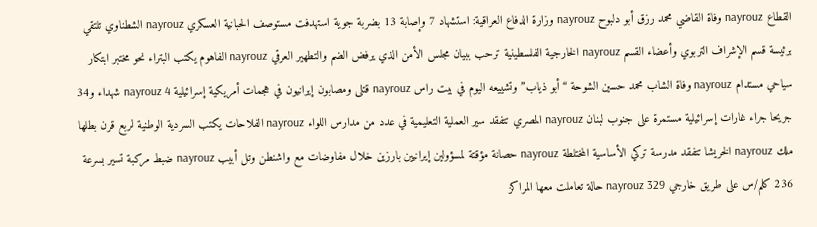القطاع nayrouz وفاة القاضي محمد رزق أبو دلبوح nayrouz وزارة الدفاع العراقية: استشهاد 7 وإصابة 13 بضربة جوية استهدفت مستوصف الحبانية العسكري nayrouz الشطناوي تلتقي برئيسة قسم الإشراف التربوي وأعضاء القسم nayrouz الخارجية الفلسطينية ترحب ببيان مجلس الأمن الذي يرفض الضم والتطهير العرقي nayrouz الفاهوم يكتب البتراء نحو مختبر ابتكار سياحي مستدام nayrouz وفاة الشاب محمد حسين الشوحة “أبو ذياب” وتشييعه اليوم في بيت راس nayrouz قتلى ومصابون إيرانيون في هجمات أمريكية إسرائيلية nayrouz 4 شهداء و34 جريحا جراء غارات إسرائيلية مستمرة على جنوب لبنان nayrouz المصري تتفقد سير العملية التعليمية في عدد من مدارس اللواء nayrouz الفلاحات يكتب السردية الوطنية لربع قرن بطلها ملك nayrouz الخريشا تتفقد مدرسة تركي الأساسية المختلطة nayrouz حصانة مؤقتة لمسؤولين إيرانيين بارزين خلال مفاوضات مع واشنطن وتل أبيب nayrouz ضبط مركبة تسير بسرعة 236 كلم/س على طريق خارجي nayrouz 329 حالة تعاملت معها المراكز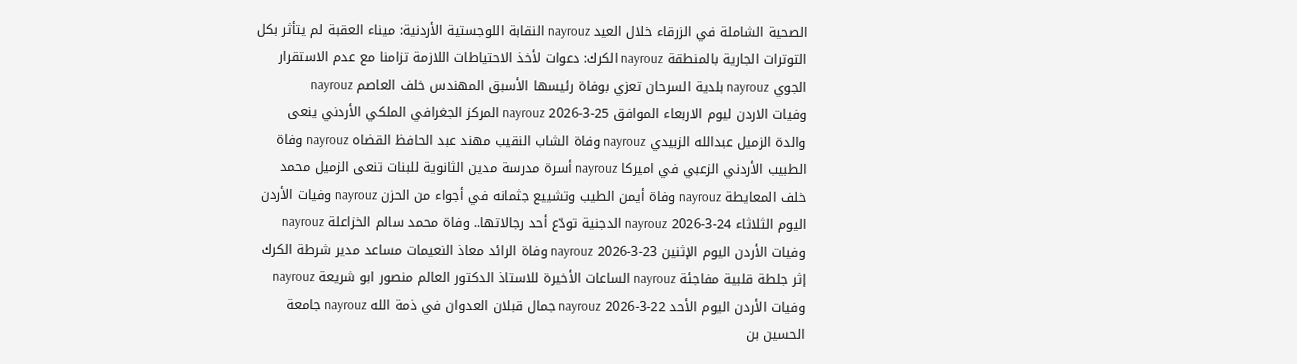الصحية الشاملة في الزرقاء خلال العيد nayrouz النقابة اللوجستية الأردنية: ميناء العقبة لم يتأثر بكل التوترات الجارية بالمنطقة nayrouz الكرك: دعوات لأخذ الاحتياطات اللازمة تزامنا مع عدم الاستقرار الجوي nayrouz بلدية السرحان تعزي بوفاة رئيسها الأسبق المهندس خلف العاصم nayrouz
وفيات الاردن ليوم الاربعاء الموافق 25-3-2026 nayrouz المركز الجغرافي الملكي الأردني ينعى والدة الزميل عبدالله الزبيدي nayrouz وفاة الشاب النقيب مهند عبد الحافظ القضاه nayrouz وفاة الطبيب الأردني الزعبي في اميركا nayrouz أسرة مدرسة مدين الثانوية للبنات تنعى الزميل محمد خلف المعايطة nayrouz وفاة أيمن الطيب وتشييع جثمانه في أجواء من الحزن nayrouz وفيات الأردن اليوم الثلاثاء 24-3-2026 nayrouz الدجنية تودّع أحد رجالاتها.. وفاة محمد سالم الخزاعلة nayrouz وفيات الأردن اليوم الإثنين 23-3-2026 nayrouz وفاة الرائد معاذ النعيمات مساعد مدير شرطة الكرك إثر جلطة قلبية مفاجئة nayrouz الساعات الأخيرة للاستاذ الدكتور العالم منصور ابو شريعة nayrouz وفيات الأردن اليوم الأحد 22-3-2026 nayrouz جمال قبلان العدوان في ذمة الله nayrouz جامعة الحسين بن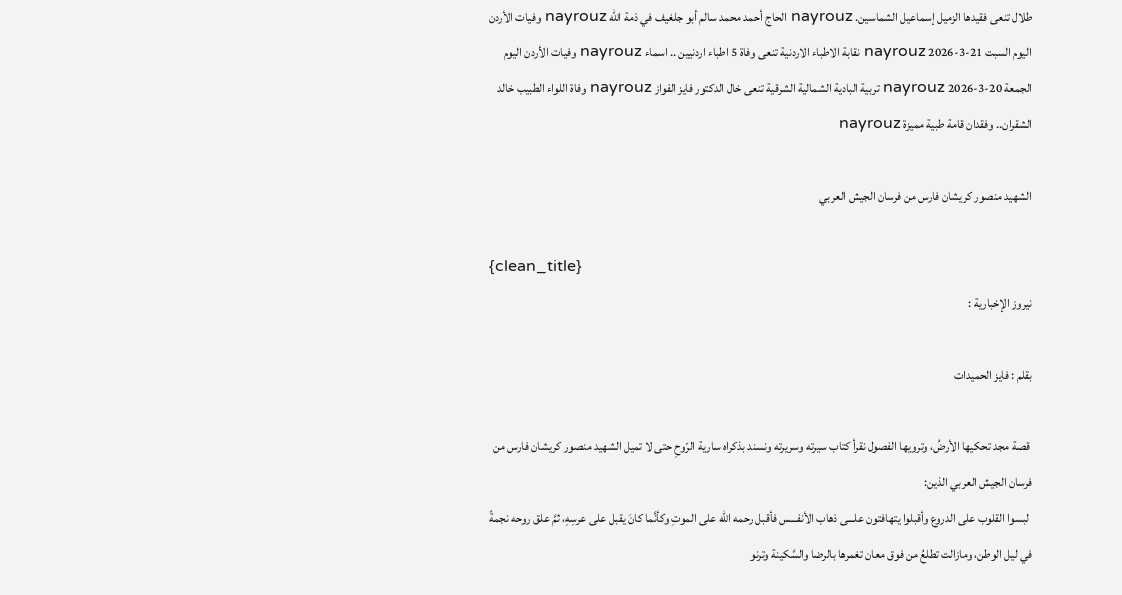طلال تنعى فقيدها الزميل إسماعيل الشماسين. nayrouz الحاج أحمد محمد سالم أبو جلغيف في ذمة الله nayrouz وفيات الأردن اليوم السبت 21-3-2026 nayrouz نقابة الاطباء الاردنية تنعى وفاة 5 اطباء اردنيين .. اسماء nayrouz وفيات الأردن اليوم الجمعة 20-3-2026 nayrouz تربية البادية الشمالية الشرقية تنعى خال الدكتور فايز الفواز nayrouz وفاة اللواء الطبيب خالد الشقران.. وفقدان قامة طبية مميزة nayrouz

الشهيد منصور كريشان فارس من فرسان الجيش العربي

{clean_title}
نيروز الإخبارية :

بقلم : فايز الحميدات

 قصة مجد تحكيها الأرضُ، وترويها الفصول نقرأ كتاب سيرته وسريرته ونسند بذكراه سارية الرّوحِ حتى لا تميل الشهيد منصور كريشان فارس من فرسان الجيش العربي الذين:
 لبسوا القلوب على الدروع وأقبلوا يتهافتون علـــى ذهاب الأنفـــس فأقبل رحمه الله على الموتِ وكأنَّما كانَ يقبل على عرسِهِ، ثمَّ علق روحه نجمةً في ليل الوطن، ومازالت تطلعُ من فوق معان تغمرها بالرضا والسَّكينة وترنو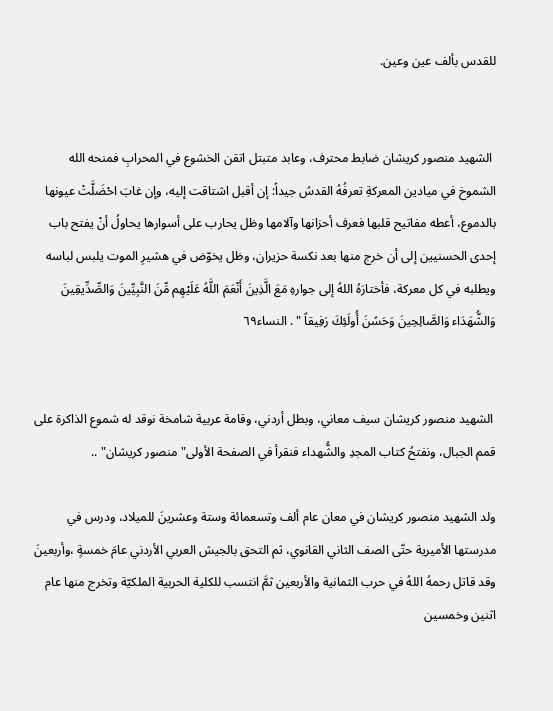للقدس بألف عين وعين.


 الشهيد منصور كريشان ضابط محترف، وعابد متبتل اتقن الخشوع في المحرابِ فمنحه الله الشموخ في ميادين المعركةِ تعرفُهُ القدسُ جيداً: إن أقبل اشتاقت إليه، وإن غابَ احْضَلَّتْ عيونها بالدموع، أعطه مفاتيح قلبها فعرف أحزانها وآلامها وظل يحارب على أسوارها يحاولُ أنْ يفتح باب إحدى الحسنيين إلى أن خرج منها بعد نكسة حزيران، وظل يخوّض في هشيرِ الموت يلبس لباسه ويطلبه في كل معركة، فأختارَهُ اللهُ إلى جوارهِ مَعَ الَّذِينَ أَنْعَمَ اللَّهُ عَلَيْهِم مِّنَ النَّبِيِّينَ وَالصِّدِّيقِينَ وَالشُّهَدَاء وَالصَّالِحِينَ وَحَسُنَ أُولَئِكَ رَفِيقاً " . النساء٦٩


 الشهيد منصور كريشان سيف معاني، وبطل أردني، وقامة عربية شامخة نوقد له شموع الذاكرة على قمم الجبال، ونفتحُ كتاب المجدِ والشُّهداء فنقرأ في الصفحة الأولى"منصور کریشان" ..

ولد الشهيد منصور كريشان في معان عام ألف وتسعمائة وستة وعشرينَ للميلاد، ودرس في مدرستها الأميرية حتّى الصف الثاني القانوي، ثم التحق بالجيش العربي الأردني عامَ خمسةٍ ،وأربعينَ وقد قاتل رحمهُ اللهُ في حرب الثمانية والأربعين ثمَّ انتسب للكلية الحربية الملكيّة وتخرج منها عام اثنين وخمسين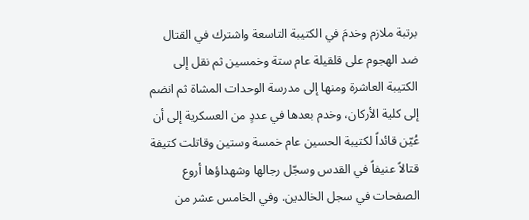برتبة ملازم وخدمَ في الكتيبة التاسعة واشترك في القتال ضد الهجوم على قلقيلة عام ستة وخمسين ثم نقل إلى الكتيبة العاشرة ومنها إلى مدرسة الوحدات المشاة ثم انضم إلى كلية الأركان، وخدم بعدها في عددٍ من العسكرية إلى أن عُيّن قائداً لكتيبة الحسين عام خمسة وستين وقاتلت كتيفة قتالاً عنيفاً في القدس وسجّل رجالها وشهداؤها أروع الصفحات في سجل الخالدين. وفي الخامس عشر من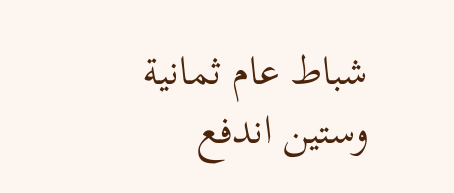شباط عام ثمانية وستين اندفع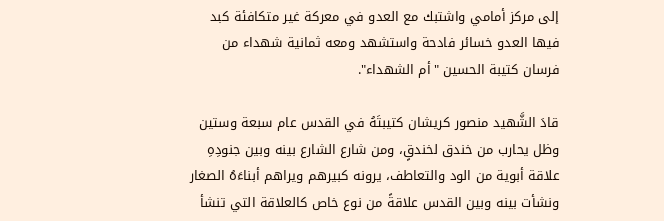إلى مركز أمامي واشتبك مع العدو في معركة غير متكافئة كبد فيها العدو خسائر فادحة واستشهد ومعه ثمانية شهداء من فرسان كتيبة الحسين "أم الشهداء".

قادَ الشَّهيد منصور كريشان كتيبتَهُ في القدس عام سبعة وستين وظل يحارب من خندق لخندقٍ، ومن شارع الشارع بينه وبين جنودِهِ علاقة أبوية من الود والتعاطف، يرونه كبيرهم ويراهم أبناءَهُ الصغار ونشأت بينه وبين القدس علاقةً من نوع خاص كالعلاقة التي تنشأ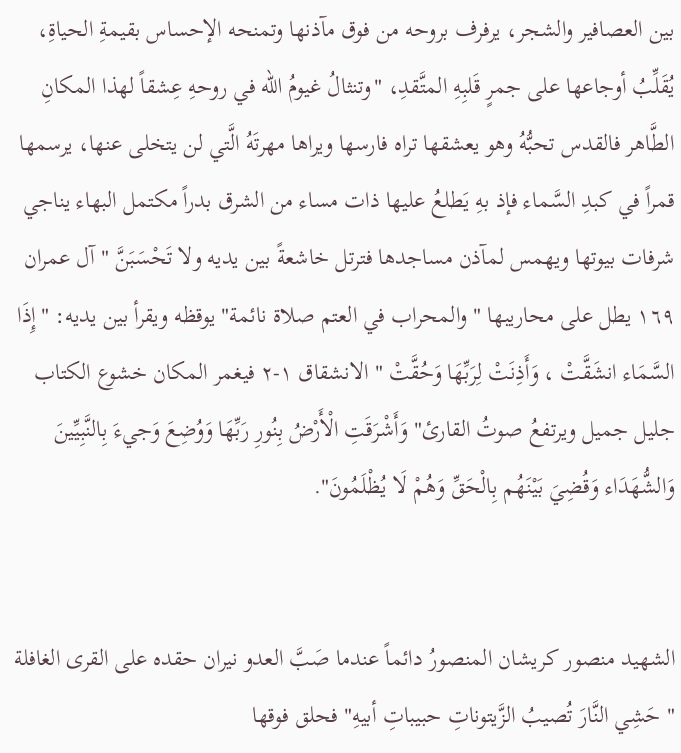بين العصافير والشجر، يرفرف بروحه من فوق مآذنها وتمنحه الإحساس بقيمةِ الحياةِ، يُقَلِّبُ أوجاعها على جمرٍ قَلبِهِ المتَّقدِ، "وتنثالُ غيومُ الله في روحهِ عِشقاً لهذا المكانِ الطَّاهر فالقدس تحبُّهُ وهو يعشقها تراه فارسها ويراها مهرتَهُ الَّتي لن يتخلى عنها، يرسمها قمراً في كبدِ السَّماء فإذ بهِ يَطلعُ عليها ذات مساء من الشرق بدراً مكتمل البهاء يناجي شرفات بيوتها ويهمس لمآذن مساجدها فترتل خاشعةً بين يديه ولا تَحْسَبَنَّ " آل عمران ١٦٩ يطل على محاريبها " والمحراب في العتم صلاة نائمة" يوقظه ويقرأ بين يديه: "إِذَا السَّمَاء انشَقَّتْ ، وَأَذِنَتْ لِرَبِّهَا وَحُقَّتْ " الانشقاق ١-٢ فيغمر المكان خشوع الكتاب جليل جميل ويرتفعُ صوتُ القارئ" وَأَشْرَقَتِ الْأَرْضُ بِنُورِ رَبِّهَا وَوُضِعَ وَجيءَ بِالنَّبِيِّينَ وَالشُّهَدَاء وَقُضِيَ بَيْنَهُم بِالْحَقِّ وَهُمْ لَا يُظْلَمُونَ".


الشهيد منصور كريشان المنصورُ دائماً عندما صَبَّ العدو نيران حقده على القرى الغافلة " حَشِي النَّارَ تُصيبُ الزَّيتوناتِ حبيباتِ أبيهِ" فحلق فوقها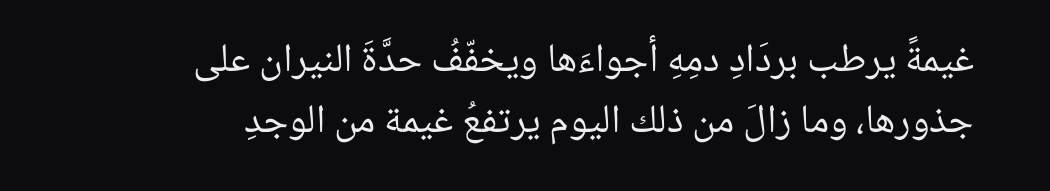غيمةً يرطب بردَادِ دمِهِ أجواءَها ويخفّفُ حدَّةَ النيران على جذورها، وما زالَ من ذلك اليوم يرتفعُ غيمة من الوجدِ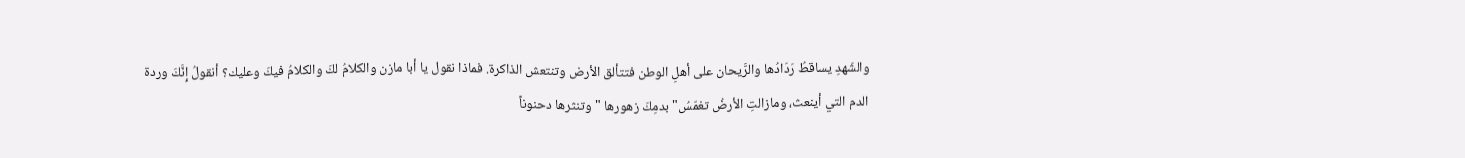والشَهدِ يساقطُ رَدَادُها والرَّيحان على أهلِ الوطن فتتألق الأرض وتنتعش الذاكرة. فماذا نقول يا أبا مازن والكلامُ لكَ والكلامُ فيكَ وعليك؟ أنقولُ إِنَّكَ وردة الدم التي أينعث، ومازالتِ الأرضُ تغمّسُ" بدمِكَ زهورها " وتنثرها دحنوناً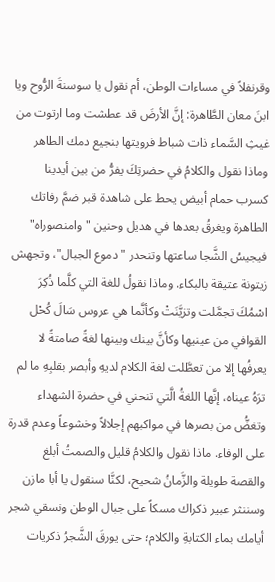وقرنفلاً في مساءات الوطن، أم نقول يا سوسنةَ الرُّوح ويا ابنَ معان الطَّاهرة: إنَّ الأرضَ قد عطشت وما ارتوت من غيثِ السَّماء ذات شباط فرويتها بنجيع دمك الطاهر وماذا نقول والكلامُ في حضرتِكَ يفرُّ من بين أيدينا كسرب حمام أبيض يحط على شاهدة قبر ضمَّ رفاتك الطاهرة ويغرقُ بعدها في هديل وحنين " وامنصوراه" فيجيسُ الشَّجا ساعتها وتنحدر "دموع الجبال"، وتجهش زيتونة عتيقة بالبكاء. وماذا نقولُ للغة التي كلَّما ذُكِرَ اسْمُكَ تجمَّلت وتزيَّنَتْ وكأنَّما هي عروس سَالَ كُحْل القوافي من عينيها وكأنَّ بينك وبينها لغةً صامتةً لا يعرفُها إلا من تعطَّلت لغة الكلام لديهِ وأبصر بقلبِهِ ما لم ترَهُ عيناه، إنَّها اللغةُ الَّتي تنحني في حضرة الشهداء وتغضُّ من بصرها في مواكبهم إجلالاً وخشوعاً وعدم قدرة على الوفاء. ماذا نقول والكلامُ قليل والصمتُ أبلغ والقصة طويلة والزَّمانُ شحيح، لكنَّا سنقول يا أبا مازن وسننثر عبير ذكراك مسكاً على جبال الوطن ونسقي شجر أيامك بماء الكتابةِ والكلام؛ حتى يورقَ الشَّجرُ ذكريات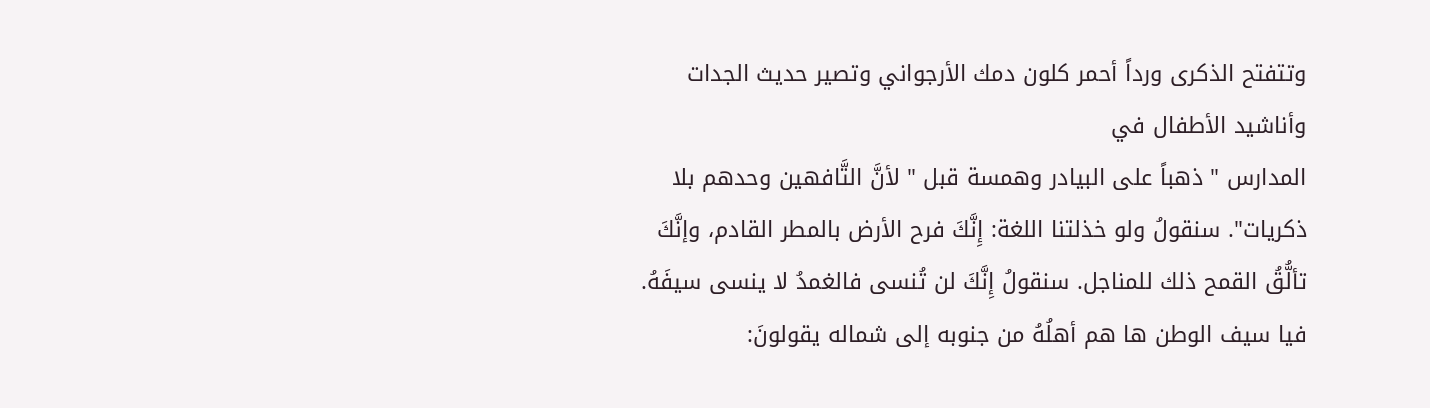وتتفتح الذكرى ورداً أحمر كلون دمك الأرجواني وتصير حديث الجدات وأناشيد الأطفال في
المدارس " ذهباً على البيادر وهمسة قبل " لأنَّ التَّافهين وحدهم بلا ذكريات". سنقولُ ولو خذلتنا اللغة: إِنَّكَ فرح الأرض بالمطر القادم، وإنَّكَ تألُّقُ القمح ذلك للمناجل. سنقولُ إِنَّكَ لن تُنسى فالغمدُ لا ينسى سيفَهُ. فيا سيف الوطن ها هم أهلُهُ من جنوبه إلى شماله يقولونَ: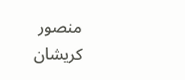منصور کریشان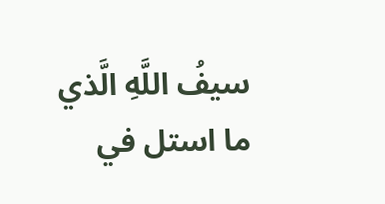سيفُ اللَّهِ الَّذي ما استل في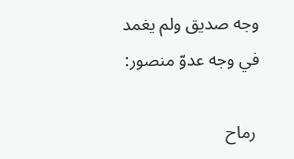وجه صديق ولم يغمد في وجه عدوّ منصور:

 رماح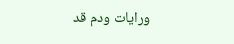ورايات ودم قد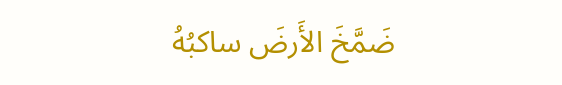ضَمَّخَ الأَرضَ ساكبُهُ